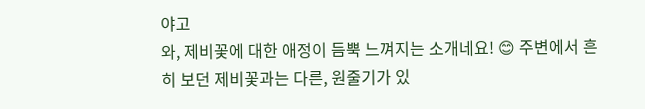야고
와, 제비꽃에 대한 애정이 듬뿍 느껴지는 소개네요! 😊 주변에서 흔히 보던 제비꽃과는 다른, 원줄기가 있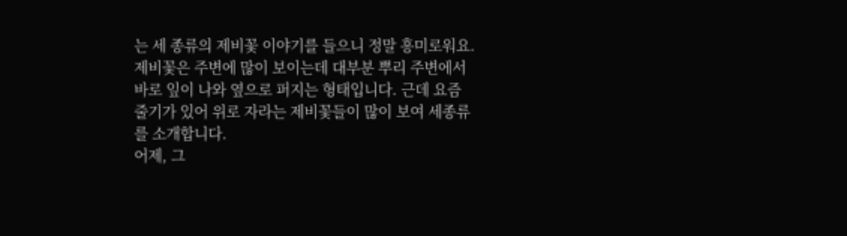는 세 종류의 제비꽃 이야기를 들으니 정말 흥미로워요.
제비꽃은 주변에 많이 보이는데 대부분 뿌리 주변에서 바로 잎이 나와 옆으로 퍼지는 형태입니다. 근데 요즘 줄기가 있어 위로 자라는 제비꽃들이 많이 보여 세종류를 소개합니다.
어제, 그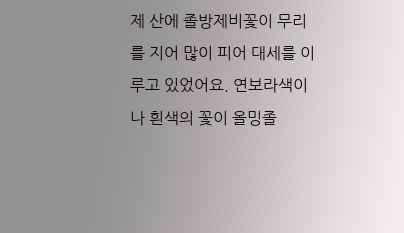제 산에 졸방제비꽃이 무리를 지어 많이 피어 대세를 이루고 있었어요. 연보라색이나 흰색의 꽃이 올밍졸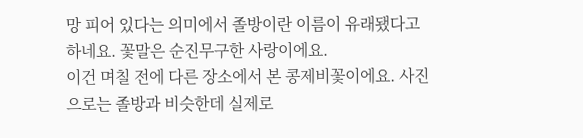망 피어 있다는 의미에서 졸방이란 이름이 유래됐다고 하네요. 꽃말은 순진무구한 사랑이에요.
이건 며칠 전에 다른 장소에서 본 콩제비꽃이에요. 사진으로는 졸방과 비슷한데 실제로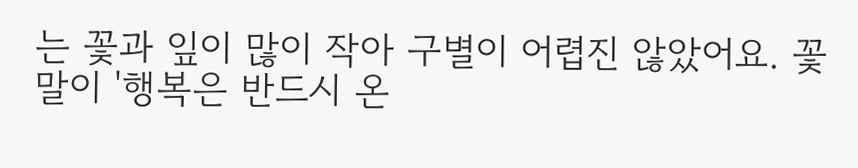는 꽃과 잎이 많이 작아 구별이 어렵진 않았어요. 꽃말이 '행복은 반드시 온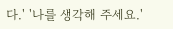다.' '나를 생각해 주세요.'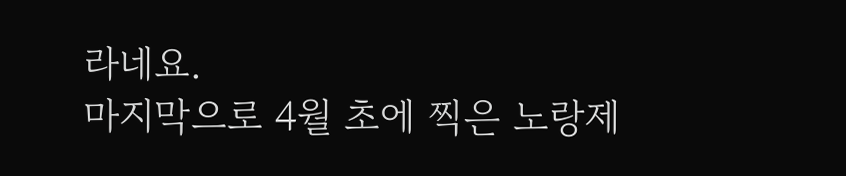라네요.
마지막으로 4월 초에 찍은 노랑제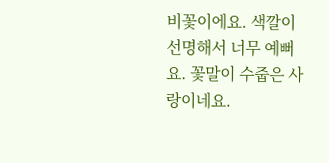비꽃이에요. 색깔이 선명해서 너무 예뻐요. 꽃말이 수줍은 사랑이네요.